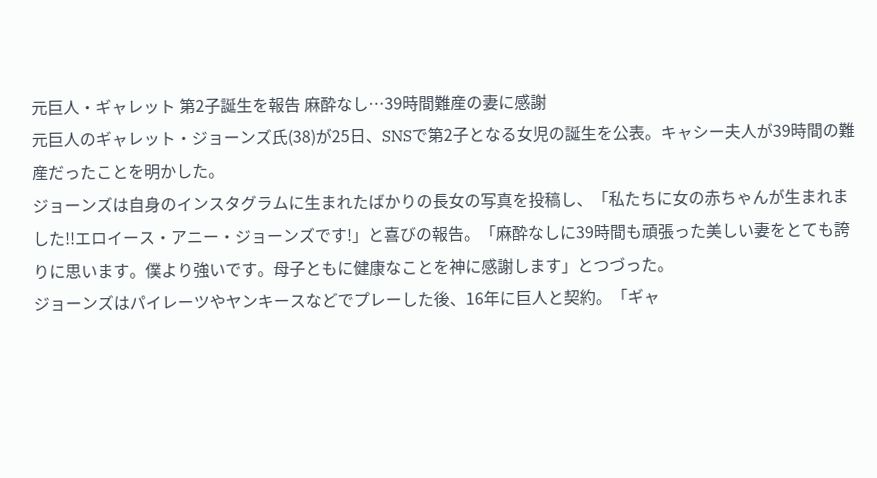元巨人・ギャレット 第2子誕生を報告 麻酔なし…39時間難産の妻に感謝
元巨人のギャレット・ジョーンズ氏(38)が25日、SNSで第2子となる女児の誕生を公表。キャシー夫人が39時間の難産だったことを明かした。
ジョーンズは自身のインスタグラムに生まれたばかりの長女の写真を投稿し、「私たちに女の赤ちゃんが生まれました!!エロイース・アニー・ジョーンズです!」と喜びの報告。「麻酔なしに39時間も頑張った美しい妻をとても誇りに思います。僕より強いです。母子ともに健康なことを神に感謝します」とつづった。
ジョーンズはパイレーツやヤンキースなどでプレーした後、16年に巨人と契約。「ギャ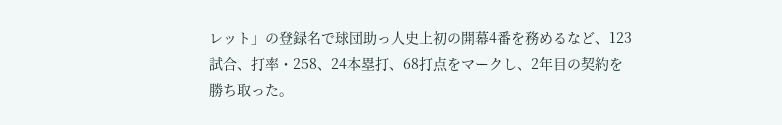レット」の登録名で球団助っ人史上初の開幕4番を務めるなど、123試合、打率・258、24本塁打、68打点をマークし、2年目の契約を勝ち取った。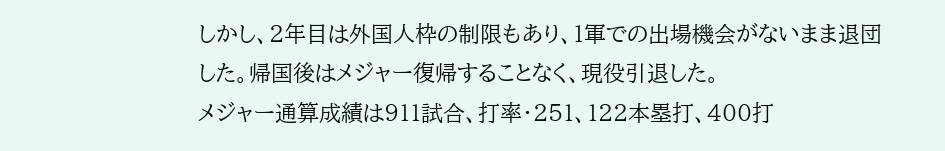しかし、2年目は外国人枠の制限もあり、1軍での出場機会がないまま退団した。帰国後はメジャー復帰することなく、現役引退した。
メジャー通算成績は911試合、打率・251、122本塁打、400打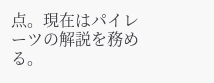点。現在はパイレーツの解説を務める。